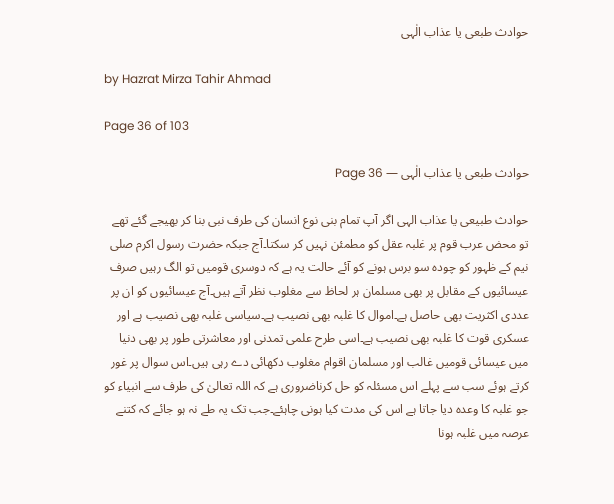حوادث طبعی یا عذاب الٰہی

by Hazrat Mirza Tahir Ahmad

Page 36 of 103

حوادث طبعی یا عذاب الٰہی — Page 36

حوادث طبیعی یا عذاب الہی اگر آپ تمام بنی نوع انسان کی طرف نبی بنا کر بھیجے گئے تھے تو محض عرب قوم پر غلبہ عقل کو مطمئن نہیں کر سکتا۔آج جبکہ حضرت رسول اکرم صلی نیم کے ظہور کو چودہ سو برس ہونے کو آئے حالت یہ ہے کہ دوسری قومیں تو الگ رہیں صرف عیسائیوں کے مقابل پر بھی مسلمان ہر لحاظ سے مغلوب نظر آتے ہیں۔آج عیسائیوں کو ان پر عددی اکثریت بھی حاصل ہے۔اموال کا غلبہ بھی نصیب ہے۔سیاسی غلبہ بھی نصیب ہے اور عسکری قوت کا غلبہ بھی نصیب ہے۔اسی طرح علمی تمدنی اور معاشرتی طور پر بھی دنیا میں عیسائی قومیں غالب اور مسلمان اقوام مغلوب دکھائی دے رہی ہیں۔اس سوال پر غور کرتے ہوئے سب سے پہلے اس مسئلہ کو حل کرناضروری ہے کہ اللہ تعالیٰ کی طرف سے انبیاء کو جو غلبہ کا وعدہ دیا جاتا ہے اس کی مدت کیا ہونی چاہئے۔جب تک یہ طے نہ ہو جائے کہ کتنے عرصہ میں غلبہ ہونا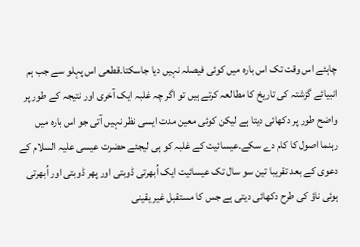چاہئے اس وقت تک اس بارہ میں کوئی فیصلہ نہیں دیا جاسکتا۔قطعی اس پہلو سے جب ہم انبیائے گزشتہ کی تاریخ کا مطالعہ کرتے ہیں تو اگر چہ غلبہ ایک آخری اور نتیجہ کے طور پر واضح طور پر دکھائی دیتا ہے لیکن کوئی معین مدت ایسی نظر نہیں آتی جو اس بارہ میں رہنما اصول کا کام دے سکے۔عیسائیت کے غلبہ کو ہی لیجئے حضرت عیسی علیہ السلام کے دعوی کے بعد تقریبا تین سو سال تک عیسائیت ایک اُبھرتی ڈوبتی اور پھر ڈوبتی اور اُبھرتی ہوئی ناؤ کی طرح دکھائی دیتی ہے جس کا مستقبل غیر یقینی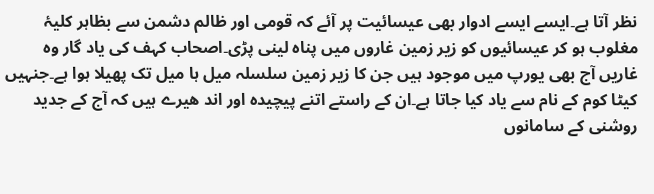نظر آتا ہے۔ایسے ایسے ادوار بھی عیسائیت پر آئے کہ قومی اور ظالم دشمن سے بظاہر کلیۂ مغلوب ہو کر عیسائیوں کو زیر زمین غاروں میں پناہ لینی پڑی۔اصحاب کہف کی یاد گار وہ غاریں آج بھی یورپ میں موجود ہیں جن کا زیر زمین سلسلہ میل ہا میل تک پھیلا ہوا ہے۔جنہیں کیٹا کوم کے نام سے یاد کیا جاتا ہے۔ان کے راستے اتنے پیچیدہ اور اند ھیرے ہیں کہ آج کے جدید روشنی کے سامانوں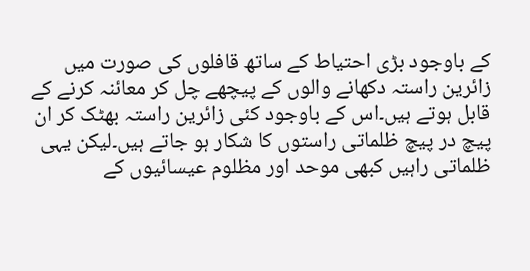کے باوجود بڑی احتیاط کے ساتھ قافلوں کی صورت میں زائرین راستہ دکھانے والوں کے پیچھے چل کر معائنہ کرنے کے قابل ہوتے ہیں۔اس کے باوجود کئی زائرین راستہ بھٹک کر ان پیچ در پیچ ظلماتی راستوں کا شکار ہو جاتے ہیں۔لیکن یہی ظلماتی راہیں کبھی موحد اور مظلوم عیسائیوں کے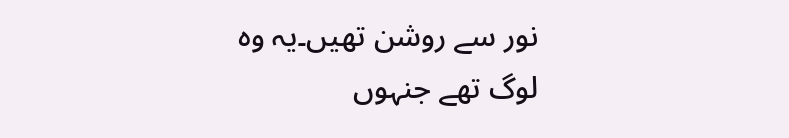نور سے روشن تھیں۔یہ وہ لوگ تھے جنہوں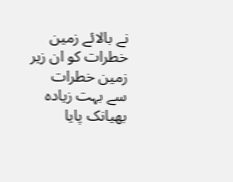نے بالائے زمین خطرات کو ان زیر زمین خطرات سے بہت زیادہ بھیانک پایا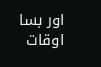اور بسا اوقات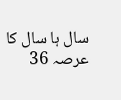سال ہا سال کا عرصہ 36